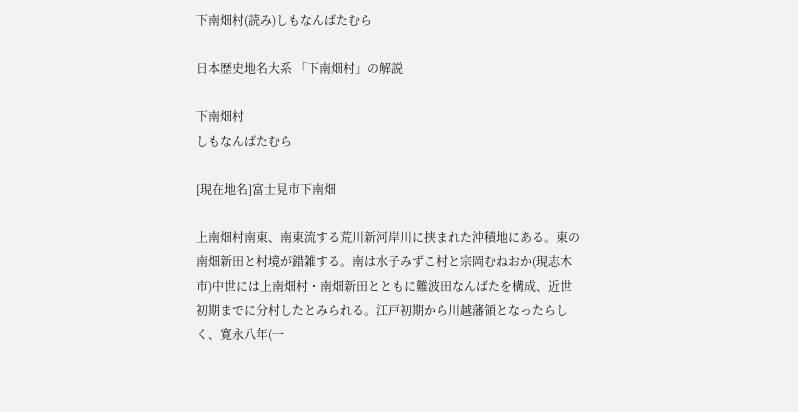下南畑村(読み)しもなんばたむら

日本歴史地名大系 「下南畑村」の解説

下南畑村
しもなんばたむら

[現在地名]富士見市下南畑

上南畑村南東、南東流する荒川新河岸川に挟まれた沖積地にある。東の南畑新田と村境が錯雑する。南は水子みずこ村と宗岡むねおか(現志木市)中世には上南畑村・南畑新田とともに難波田なんばたを構成、近世初期までに分村したとみられる。江戸初期から川越藩領となったらしく、寛永八年(一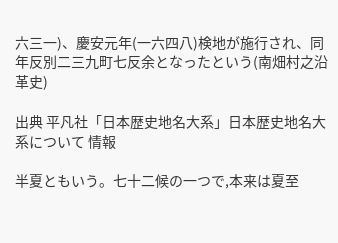六三一)、慶安元年(一六四八)検地が施行され、同年反別二三九町七反余となったという(南畑村之沿革史)

出典 平凡社「日本歴史地名大系」日本歴史地名大系について 情報

半夏ともいう。七十二候の一つで,本来は夏至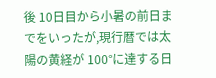後 10日目から小暑の前日までをいったが,現行暦では太陽の黄経が 100°に達する日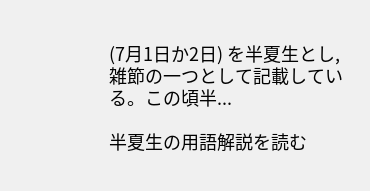(7月1日か2日) を半夏生とし,雑節の一つとして記載している。この頃半...

半夏生の用語解説を読む